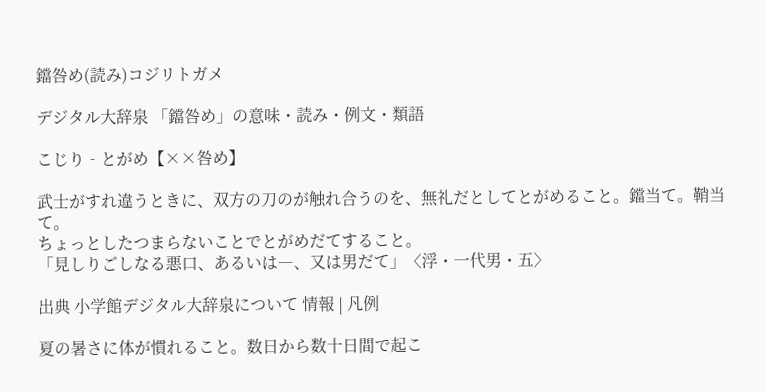鐺咎め(読み)コジリトガメ

デジタル大辞泉 「鐺咎め」の意味・読み・例文・類語

こじり‐とがめ【××咎め】

武士がすれ違うときに、双方の刀のが触れ合うのを、無礼だとしてとがめること。鐺当て。鞘当て。
ちょっとしたつまらないことでとがめだてすること。
「見しりごしなる悪口、あるいは―、又は男だて」〈浮・一代男・五〉

出典 小学館デジタル大辞泉について 情報 | 凡例

夏の暑さに体が慣れること。数日から数十日間で起こ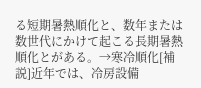る短期暑熱順化と、数年または数世代にかけて起こる長期暑熱順化とがある。→寒冷順化[補説]近年では、冷房設備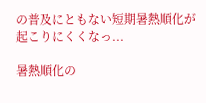の普及にともない短期暑熱順化が起こりにくくなっ...

暑熱順化の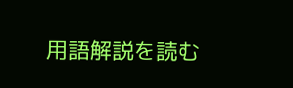用語解説を読む